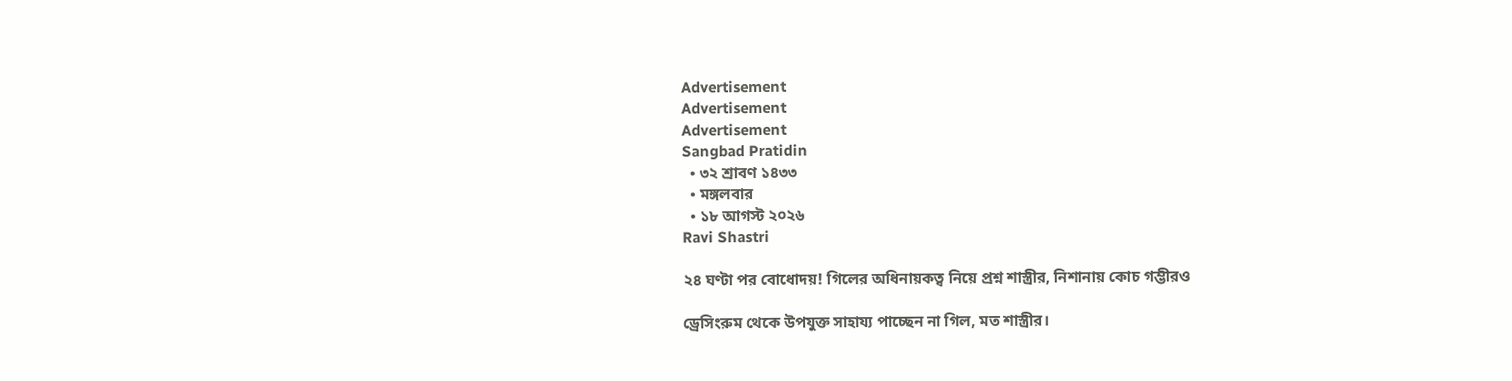Advertisement
Advertisement
Advertisement
Sangbad Pratidin
  • ৩২ শ্রাবণ ১৪৩৩
  • মঙ্গলবার
  • ১৮ আগস্ট ২০২৬
Ravi Shastri

২৪ ঘণ্টা পর বোধোদয়! গিলের অধিনায়কত্ব নিয়ে প্রশ্ন শাস্ত্রীর, নিশানায় কোচ গম্ভীরও

ড্রেসিংরুম থেকে উপযুক্ত সাহায্য পাচ্ছেন না গিল, মত শাস্ত্রীর।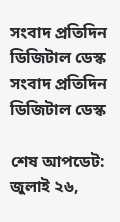সংবাদ প্রতিদিন ডিজিটাল ডেস্ক
সংবাদ প্রতিদিন ডিজিটাল ডেস্ক

শেষ আপডেট: জুলাই ২৬,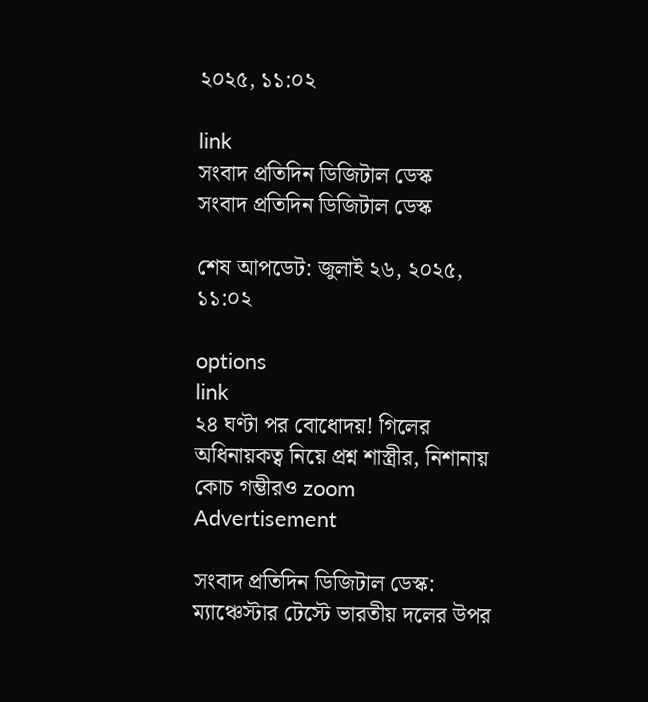২০২৫, ১১:০২

link
সংবাদ প্রতিদিন ডিজিটাল ডেস্ক
সংবাদ প্রতিদিন ডিজিটাল ডেস্ক

শেষ আপডেট: জুলাই ২৬, ২০২৫, ১১:০২

options
link
২৪ ঘণ্টা পর বোধোদয়! গিলের অধিনায়কত্ব নিয়ে প্রশ্ন শাস্ত্রীর, নিশানায় কোচ গম্ভীরও zoom
Advertisement

সংবাদ প্রতিদিন ডিজিটাল ডেস্ক: ম্যাঞ্চেস্টার টেস্টে ভারতীয় দলের উপর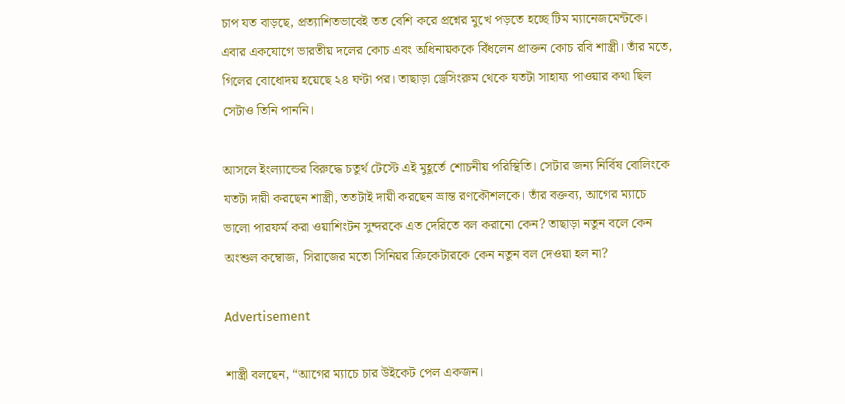চাপ যত বাড়ছে, প্রত্যাশিতভাবেই তত বেশি করে প্রশ্নের মুখে পড়তে হচ্ছে টিম ম্যানেজমেন্টকে। এবার একযোগে ভারতীয় দলের কোচ এবং অধিনায়ককে বিঁধলেন প্রাক্তন কোচ রবি শাস্ত্রী। তাঁর মতে, গিলের বোধোদয় হয়েছে ২৪ ঘণ্টা পর। তাছাড়া ড্রেসিংরুম থেকে যতটা সাহায্য পাওয়ার কথা ছিল সেটাও তিনি পাননি।

আসলে ইংল্যান্ডের বিরুদ্ধে চতুর্থ টেস্টে এই মুহূর্তে শোচনীয় পরিস্থিতি। সেটার জন্য নির্বিষ বোলিংকে যতটা দায়ী করছেন শাস্ত্রী, ততটাই দায়ী করছেন ভ্রান্ত রণকৌশলকে। তাঁর বক্তব্য, আগের ম্যাচে ভালো পারফর্ম করা ওয়াশিংটন সুন্দরকে এত দেরিতে বল করানো কেন? তাছাড়া নতুন বলে কেন অংশুল কম্বোজ, সিরাজের মতো সিনিয়র ক্রিকেটারকে কেন নতুন বল দেওয়া হল না?

Advertisement

শাস্ত্রী বলছেন, “আগের ম্যাচে চার উইকেট পেল একজন।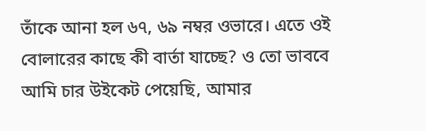তাঁকে আনা হল ৬৭, ৬৯ নম্বর ওভারে। এতে ওই বোলারের কাছে কী বার্তা যাচ্ছে? ও তো ভাববে আমি চার উইকেট পেয়েছি, আমার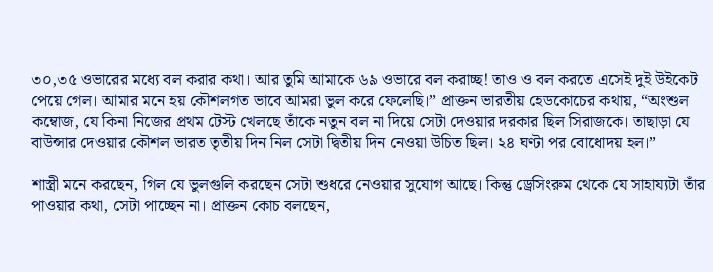৩০,৩৫ ওভারের মধ্যে বল করার কথা। আর তুমি আমাকে ৬৯ ওভারে বল করাচ্ছ! তাও ও বল করতে এসেই দুই উইকেট পেয়ে গেল। আমার মনে হয় কৌশলগত ভাবে আমরা ভুল করে ফেলেছি।” প্রাক্তন ভারতীয় হেডকোচের কথায়, “অংশুল কম্বোজ, যে কিনা নিজের প্রথম টেস্ট খেলছে তাঁকে নতুন বল না দিয়ে সেটা দেওয়ার দরকার ছিল সিরাজকে। তাছাড়া যে বাউন্সার দেওয়ার কৌশল ভারত তৃতীয় দিন নিল সেটা দ্বিতীয় দিন নেওয়া উচিত ছিল। ২৪ ঘণ্টা পর বোধোদয় হল।”

শাস্ত্রী মনে করছেন, গিল যে ভুলগুলি করছেন সেটা শুধরে নেওয়ার সুযোগ আছে। কিন্তু ড্রেসিংরুম থেকে যে সাহায্যটা তাঁর পাওয়ার কথা, সেটা পাচ্ছেন না। প্রাক্তন কোচ বলছেন,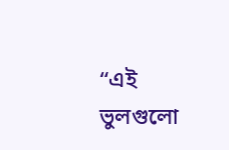“এই ভুলগুলো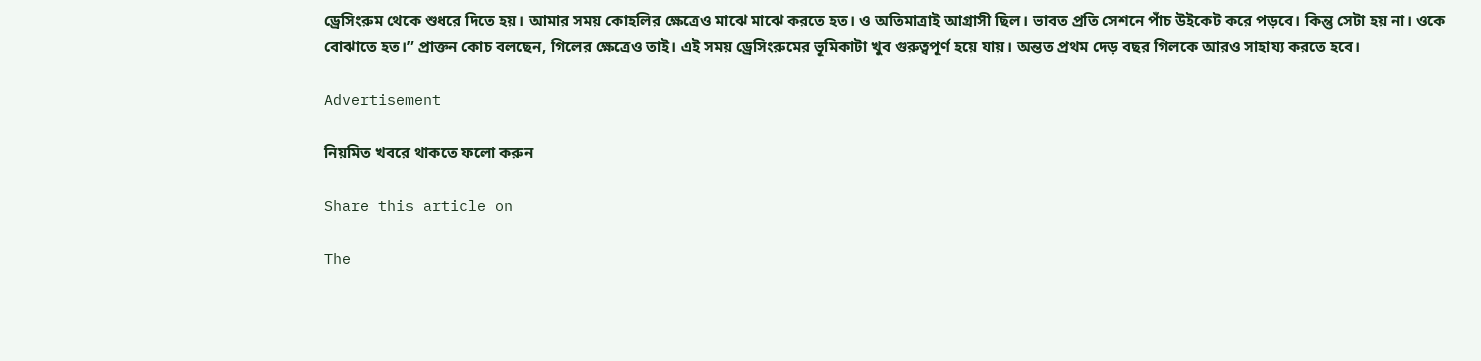ড্রেসিংরুম থেকে শুধরে দিতে হয়। আমার সময় কোহলির ক্ষেত্রেও মাঝে মাঝে করতে হত। ও অতিমাত্রাই আগ্রাসী ছিল। ভাবত প্রতি সেশনে পাঁচ উইকেট করে পড়বে। কিন্তু সেটা হয় না। ওকে বোঝাতে হত।” প্রাক্তন কোচ বলছেন, গিলের ক্ষেত্রেও তাই। এই সময় ড্রেসিংরুমের ভূমিকাটা খুব গুরুত্বপূর্ণ হয়ে যায়। অন্তত প্রথম দেড় বছর গিলকে আরও সাহায্য করতে হবে।

Advertisement

নিয়মিত খবরে থাকতে ফলো করুন

Share this article on

The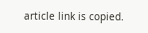article link is copied.